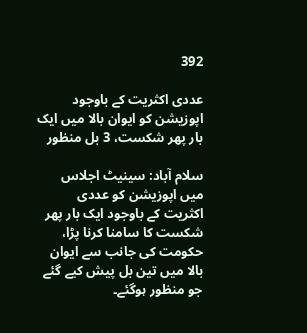392

عددی اکثریت کے باوجود اپوزیشن کو ایوان بالا میں ایک بار پھر شکست، 3 بل منظور

سلام آباد: سینیٹ اجلاس میں اپوزیشن کو عددی اکثریت کے باوجود ایک بار پھر شکست کا سامنا کرنا پڑا، حکومت کی جانب سے ایوان بالا میں تین بل پیش کیے گئے جو منظور ہوگئے۔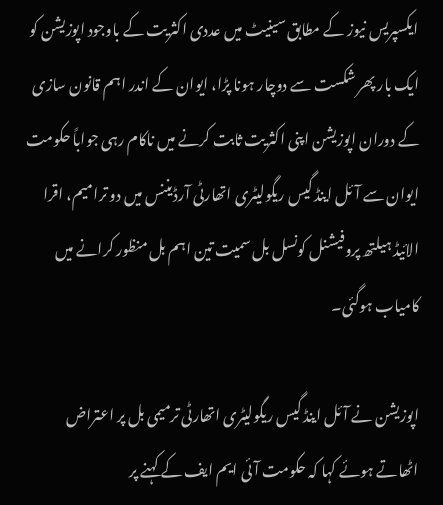ایکسپریس نیوز کے مطابق سینیٹ میں عددی اکثریت کے باوجود اپوزیشن کو ایک بار پھر شکست سے دوچار ہونا پڑا، ایوان کے اندر اہم قانون سازی کے دوران اپوزیشن اپنی اکثریت ثابت کرنے میں ناکام رہی جواباً حکومت ایوان سے آئل اینڈ گیس ریگولیٹری اتھارٹی آرڈیننس میں دو ترامیم، اقرا الائیڈ ہیلتھ پروفیشنل کونسل بل سمیت تین اہم بل منظور کرانے میں کامیاب ہوگئی۔

اپوزیشن نے آئل اینڈ گیس ریگولیٹری اتھارٹی ترمیمی بل پر اعتراض اٹھاتے ہوئے کہا کہ حکومت آئی ایم ایف کے کہنے پر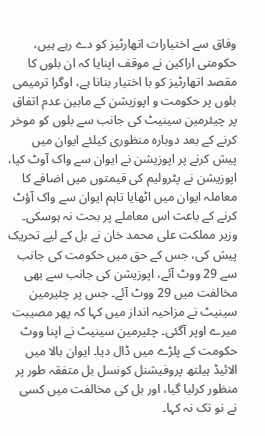وفاق سے اختیارات اتھارٹیز کو دے رہے ہیں، حکومتی اراکین نے موقف اپنایا کہ ان بلوں کا مقصد اتھارٹیز کو با اختیار بنانا ہے، اوگرا ترمیمی بلوں پر حکومت و اپوزیشن کے مابین عدم اتفاق پر چیئرمین سینیٹ کی جانب سے بلوں کو موخر کرنے کے بعد دوبارہ منظوری کیلئے ایوان میں پیش کرنے پر اپوزیشن نے ایوان سے واک آوٹ کیا، اپوزیشن نے پٹرولیم کی قیمتوں میں اضافے کا معاملہ ایوان میں اٹھایا تاہم ایوان سے واک آؤٹ کرنے کے باعث اس معاملے پر بحث نہ ہوسکی۔
وزیر مملکت علی محمد خان نے بل کے لیے تحریک پیش کی، جس کے حق میں حکومت کی جانب سے 29 ووٹ آئے، اپوزیشن کی جانب سے بھی مخالفت میں 29 ووٹ آئے۔ جس پر چئیرمین سینیٹ نے مزاحیہ انداز میں کہا کہ پھر مصیبت میرے اوپر آگئی۔ چئیرمین سینیٹ نے اپنا ووٹ حکومت کے پلڑے میں ڈال دیا۔ ایوان بالا میں الائیڈ ہیلتھ پروفیشنل کونسل بل متفقہ طور پر منظور کرلیا گیا، اور بل کی مخالفت میں کسی نے نو تک نہ کہا۔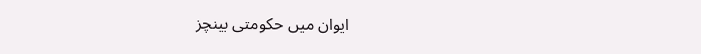ایوان میں حکومتی بینچز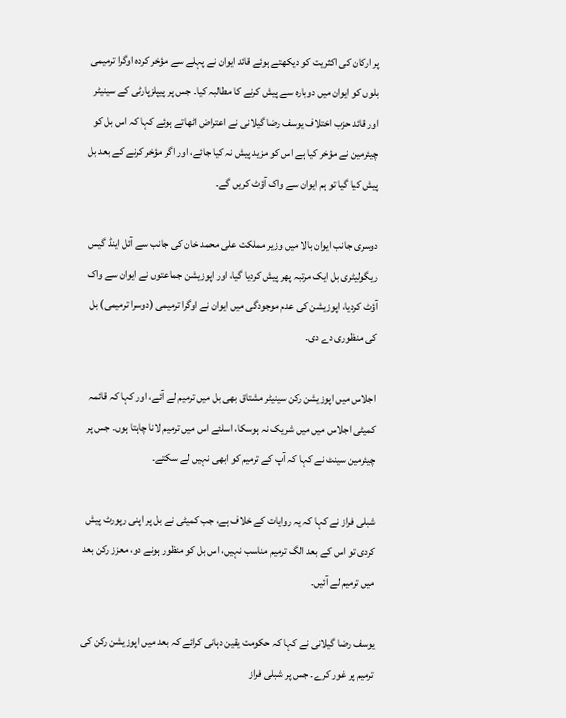پر ارکان کی اکثریت کو دیکھتے ہوئے قائد ایوان نے پہلے سے مؤخر کردہ اوگرا ترمیمی بلوں کو ایوان میں دوبارہ سے پیش کرنے کا مطالبہ کیا۔ جس پر پیپلزپارٹی کے سینیٹر اور قائد حزب اختلاف یوسف رضا گیلانی نے اعتراض اٹھاتے ہوئے کہا کہ اس بل کو چیئرمین نے مؤخر کیا ہے اس کو مزید پیش نہ کیا جائے، اور اگر مؤخر کرنے کے بعد بل پیش کیا گیا تو ہم ایوان سے واک آؤٹ کریں گے۔

دوسری جانب ایوان بالا میں وزیر مملکت علی محمد خان کی جانب سے آئل اینڈ گیس ریگولیٹری بل ایک مرتبہ پھر پیش کردیا گیا، اور اپوزیشن جماعتوں نے ایوان سے واک آؤٹ کردیا، اپوزیشن کی عدم موجودگی میں ایوان نے اوگرا ترمیمی (دوسرا ترمیمی) بل کی منظوری دے دی۔

اجلاس میں اپوزیشن رکن سینیٹر مشتاق بھی بل میں ترمیم لے آئے، اور کہا کہ قائمہ کمیٹی اجلاس میں میں شریک نہ ہوسکا، اسلئے اس میں ترمیم لانا چاہتا ہوں۔ جس پر چیئرمین سینٹ نے کہا کہ آپ کے ترمیم کو ابھی نہیں لے سکتے۔

شبلی فراز نے کہا کہ یہ روایات کے خلاف ہے، جب کمیٹی نے بل پر اپنی رپورٹ پیش کردی تو اس کے بعد الگ ترمیم مناسب نہیں، اس بل کو منظور ہونے دو، معزز رکن بعد میں ترمیم لے آئیں۔

یوسف رضا گیلانی نے کہا کہ حکومت یقین دہانی کرائے کہ بعد میں اپوزیشن رکن کی ترمیم پر غور کرے۔ جس پر شبلی فراز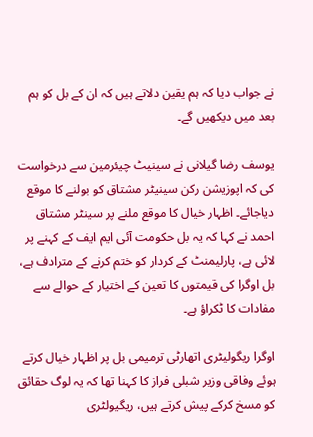نے جواب دیا کہ ہم یقین دلاتے ہیں کہ ان کے بل کو ہم بعد میں دیکھیں گے۔

یوسف رضا گیلانی نے سینیٹ چیئرمین سے درخواست کی کہ اپوزیشن رکن سینیٹر مشتاق کو بولنے کا موقع دیاجائے۔ اظہار خیال کا موقع ملنے پر سینٹر مشتاق احمد نے کہا کہ یہ بل حکومت آئی ایم ایف کے کہنے پر لائی ہے، پارلیمنٹ کے کردار کو ختم کرنے کے مترادف ہے، بل اوگرا کی قیمتوں کا تعین کے اختیار کے حوالے سے مفادات کا ٹکراؤ ہے۔

اوگرا ریگولیٹری اتھارٹی ترمیمی بل پر اظہار خیال کرتے ہوئے وفاقی وزیر شبلی فراز کا کہنا تھا کہ یہ لوگ حقائق کو مسخ کرکے پیش کرتے ہیں، ریگیولٹری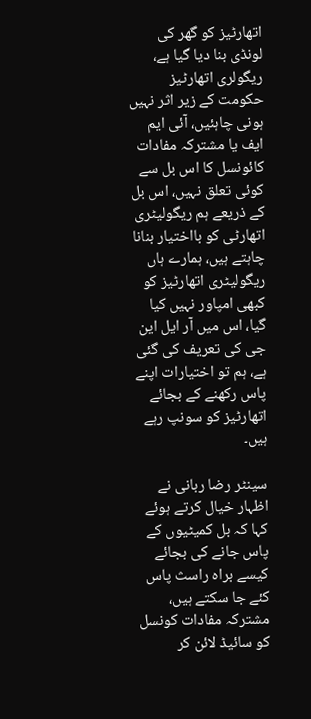اتھارٹیز کو گھر کی لونڈی بنا دیا گیا ہے، ریگولری اتھارٹیز حکومت کے زیر اثر نہیں ہونی چاہئیں، آئی ایم ایف یا مشترکہ مفادات کائونسل کا اس بل سے کوئی تعلق نہیں، اس بل کے ذریعے ہم ریگولیٹری اتھارٹی کو بااختیار بنانا چاہتے ہیں، ہمارے ہاں ریگولیٹری اتھارٹیز کو کبھی امپاور نہیں کیا گیا، اس میں آر ایل این جی کی تعریف کی گئی ہے، ہم تو اختیارات اپنے پاس رکھنے کے بجائے اتھارٹیز کو سونپ رہے ہیں۔

سینٹر رضا ربانی نے اظہار خیال کرتے ہوئے کہا کہ بل کمیٹیوں کے پاس جانے کی بجائے کیسے براہ راسث پاس کئے جا سکتے ہیں، مشترکہ مفادات کونسل کو سائیڈ لائن کر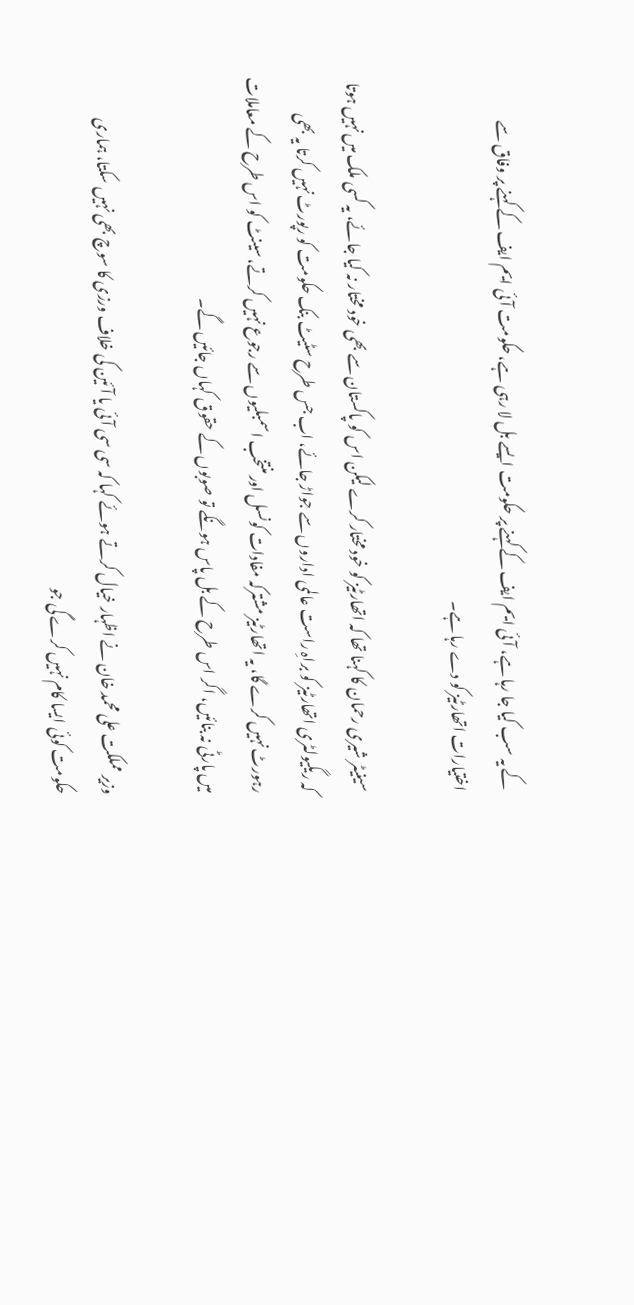کے یہ سب کیا جا رہا ہے، آئی ایم ایف کے کہنے پر حکومت ایسے بل لا رہی ہے، حکومت آئی ایم ایف کے کہنے پر وفاق سے اختیارات اتھارٹیز کو دے رہا ہے۔

سینیٹر شیری رحمان کا کہنا تھا کہ اتھارٹیز کو خود مختار کرے لیکن اس کو پاکستان سے بھی خود مختار نہ کیا جائے، یہ کسی ملک میں نہیں ہوتا کہ ریگیولٹری اتھارٹیز کو براہِ راست عالمی اداروں سے جواڑ جائے، اب جس طرح سٹیٹ بنک حکومت کو رپورٹ نہیں کرتا یہ بھی رہورٹ نہیں کرے گا، یہ اتھارٹیز مشترکہ مفادات کونسل اور منتخب اسمبلیوں سے رجوع نہیں کرتے، سینٹ کو اس طرح کے معاملات میں پارٹی نہ بنائیں، اگر اس طرح کے بل پاس ہونگے تو صوبوں کے حقوق کہاں جائیں گے۔

وزیر مملکت علی محمد خان نے اظہار خیال کرتے ہوئے کہا کہ سی سی آئی یا آئین کی خلاف ورزی کا سوچ بھی نہیں سکتا، ہماری حکومت کوئی ایسا کام نہیں کرے گی جو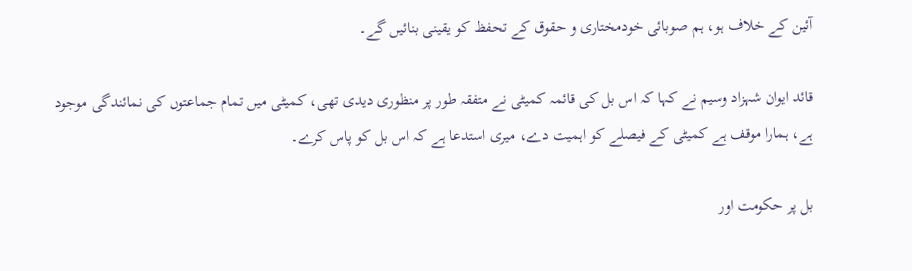آئین کے خلاف ہو، ہم صوبائی خودمختاری و حقوق کے تحفظ کو یقینی بنائیں گے۔

قائد ایوان شہزاد وسیم نے کہا کہ اس بل کی قائمہ کمیٹی نے متفقہ طور پر منظوری دیدی تھی، کمیٹی میں تمام جماعتوں کی نمائندگی موجود ہے، ہمارا موقف ہے کمیٹی کے فیصلے کو اہمیت دے، میری استدعا ہے کہ اس بل کو پاس کرے۔

بل پر حکومت اور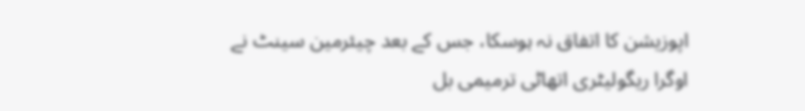اپوزیشن کا اتفاق نہ ہوسکا، جس کے بعد چیئرمین سینٹ نے اوگرا ریگولیٹری اتھاٹی ترمیمی بل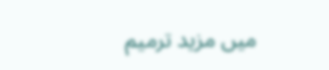میں مزید ترمیم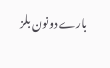بارے دونون بلز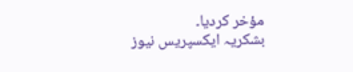مؤخر کردیا۔
بشکریہ ایکسپریس نیوز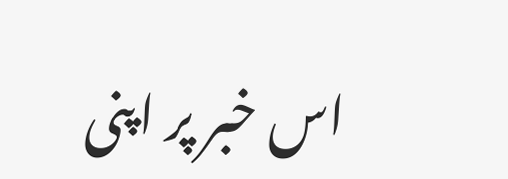اس خبر پر اپنی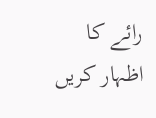رائے کا اظہار کریں